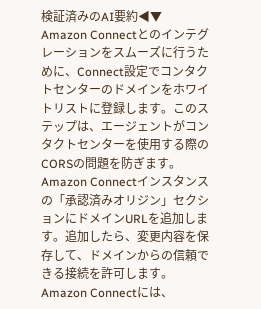検証済みのAI要約◀▼
Amazon Connectとのインテグレーションをスムーズに行うために、Connect設定でコンタクトセンターのドメインをホワイトリストに登録します。このステップは、エージェントがコンタクトセンターを使用する際のCORSの問題を防ぎます。Amazon Connectインスタンスの「承認済みオリジン」セクションにドメインURLを追加します。追加したら、変更内容を保存して、ドメインからの信頼できる接続を許可します。
Amazon Connectには、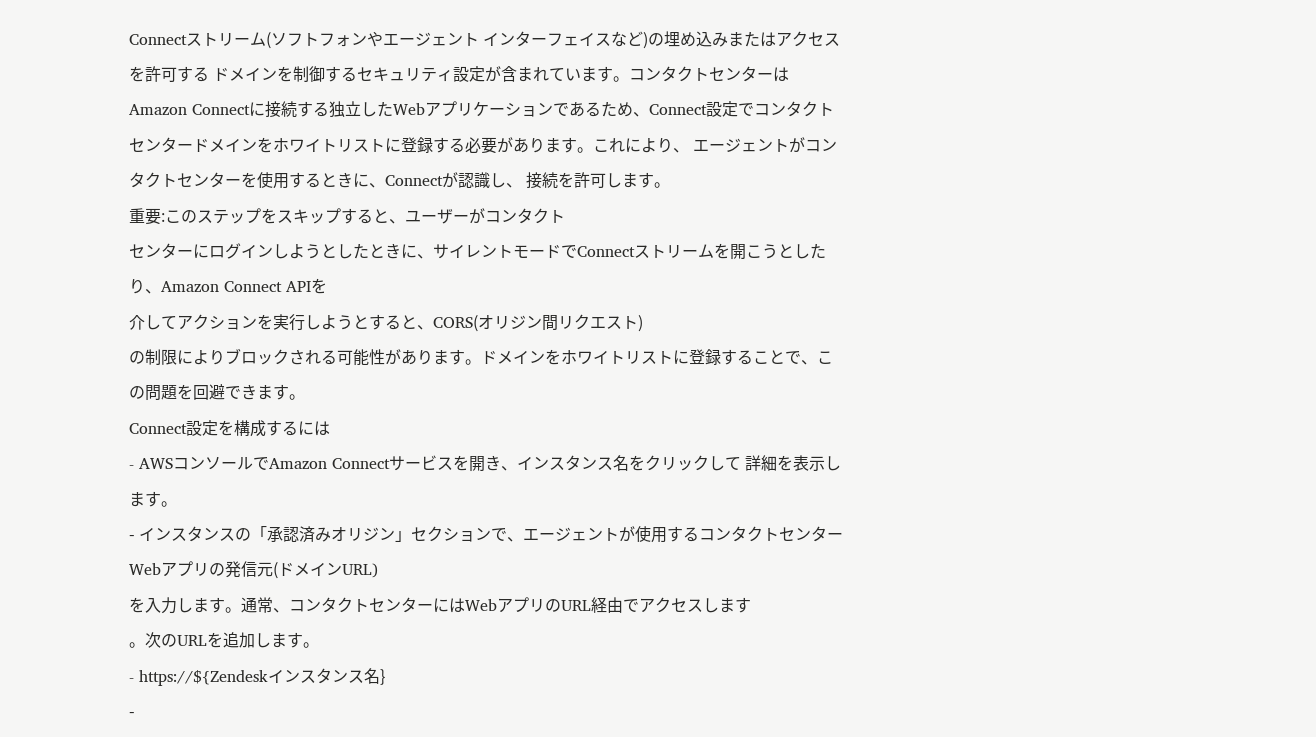Connectストリーム(ソフトフォンやエージェント インターフェイスなど)の埋め込みまたはアクセスを許可する ドメインを制御するセキュリティ設定が含まれています。コンタクトセンターはAmazon Connectに接続する独立したWebアプリケーションであるため、Connect設定でコンタクトセンタードメインをホワイトリストに登録する必要があります。これにより、 エージェントがコンタクトセンターを使用するときに、Connectが認識し、 接続を許可します。
重要:このステップをスキップすると、ユーザーがコンタクト
センターにログインしようとしたときに、サイレントモードでConnectストリームを開こうとしたり、Amazon Connect APIを
介してアクションを実行しようとすると、CORS(オリジン間リクエスト)
の制限によりブロックされる可能性があります。ドメインをホワイトリストに登録することで、この問題を回避できます。
Connect設定を構成するには
- AWSコンソールでAmazon Connectサービスを開き、インスタンス名をクリックして 詳細を表示します。
- インスタンスの「承認済みオリジン」セクションで、エージェントが使用するコンタクトセンターWebアプリの発信元(ドメインURL)
を入力します。通常、コンタクトセンターにはWebアプリのURL経由でアクセスします
。次のURLを追加します。
- https://${Zendeskインスタンス名}
-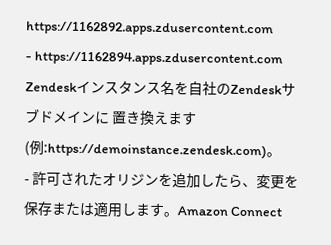https://1162892.apps.zdusercontent.com
- https://1162894.apps.zdusercontent.com
Zendeskインスタンス名を自社のZendeskサブドメインに 置き換えます(例:https://demoinstance.zendesk.com)。
- 許可されたオリジンを追加したら、変更を保存または適用します。Amazon Connect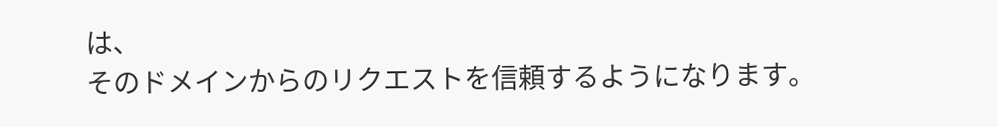は、
そのドメインからのリクエストを信頼するようになります。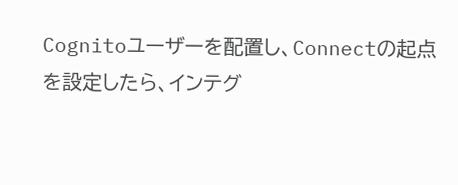Cognitoユーザーを配置し、Connectの起点を設定したら、インテグ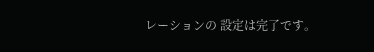レーションの 設定は完了です。